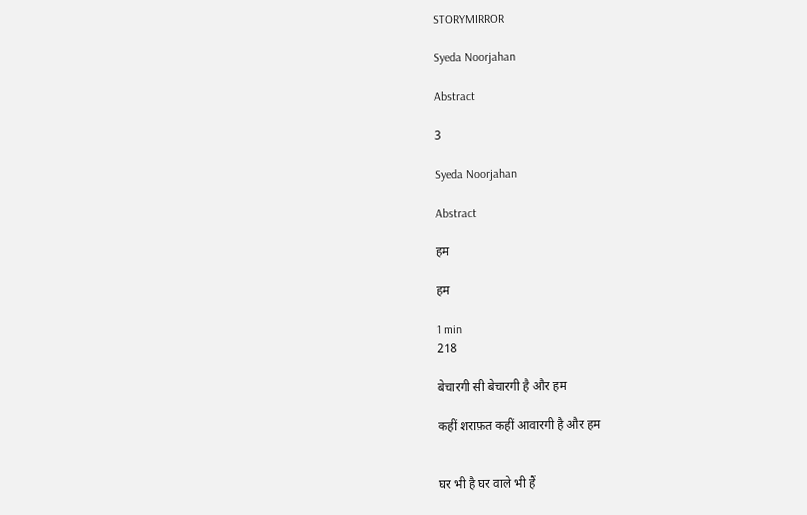STORYMIRROR

Syeda Noorjahan

Abstract

3

Syeda Noorjahan

Abstract

हम

हम

1 min
218

बेचारगी सी बेचारगी है और हम

कहीं शराफ़त कहीं आवारगी है और हम


घर भी है घर वाले भी हैं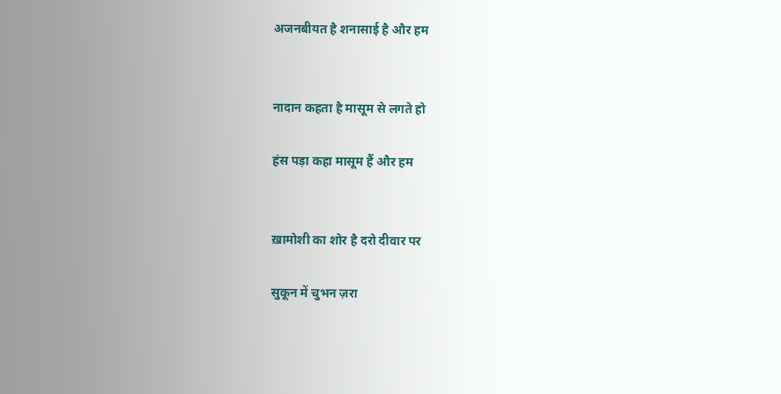अजनबीयत है शनासाई है और हम


नादान कहता है मासूम से लगते हो

हंस पड़ा कहा मासूम हैं और हम


ख़ामोशी का शोर है दरो दीवार पर

सुकून में चुभन ज़रा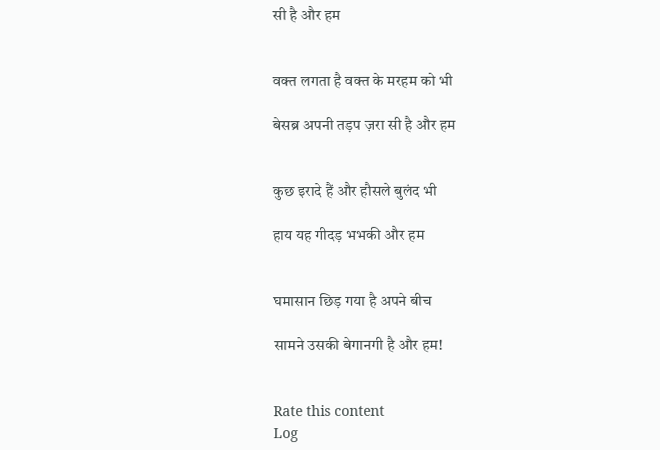सी है और हम


वक्त लगता है वक्त के मरहम को भी

बेसब्र अपनी तड़प ज़रा सी है और हम


कुछ इरादे हैं और हौसले बुलंद भी

हाय यह गीदड़ भभकी और हम


घमासान छिड़ गया है अपने बीच

सामने उसकी बेगानगी है और हम!


Rate this content
Log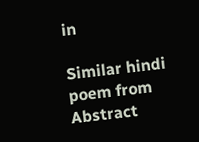in

Similar hindi poem from Abstract